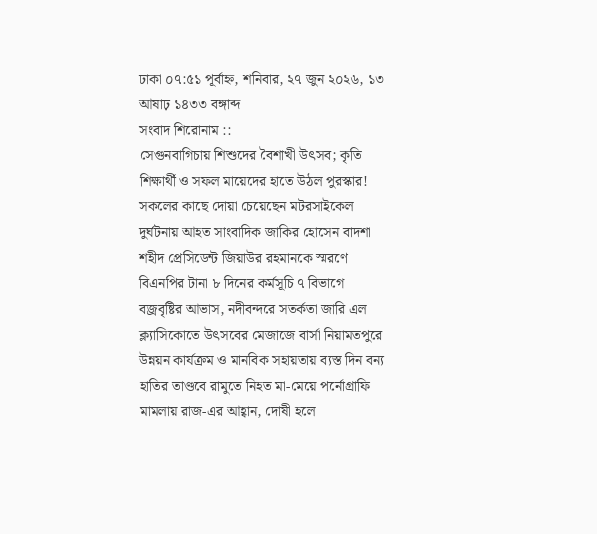ঢাকা ০৭:৫১ পূর্বাহ্ন, শনিবার, ২৭ জুন ২০২৬, ১৩ আষাঢ় ১৪৩৩ বঙ্গাব্দ
সংবাদ শিরোনাম ::
সেগুনবাগিচায় শিশুদের বৈশাখী উৎসব; কৃতি শিক্ষার্থী ও সফল মায়েদের হাতে উঠল পুরস্কার! সকলের কাছে দোয়া চেয়েছেন মটরসাইকেল দুর্ঘটনায় আহত সাংবাদিক জাকির হোসেন বাদশা শহীদ প্রেসিডেন্ট জিয়াউর রহমানকে স্মরণে বিএনপির টানা ৮ দিনের কর্মসূচি ৭ বিভাগে বজ্রবৃষ্টির আভাস, নদীবন্দরে সতর্কতা জারি এল ক্ল্যাসিকোতে উৎসবের মেজাজে বার্সা নিয়ামতপুরে উন্নয়ন কার্যক্রম ও মানবিক সহায়তায় ব্যস্ত দিন বন্য হাতির তাণ্ডবে রামুতে নিহত মা-মেয়ে পর্নোগ্রাফি মামলায় রাজ-এর আহ্বান, দোষী হলে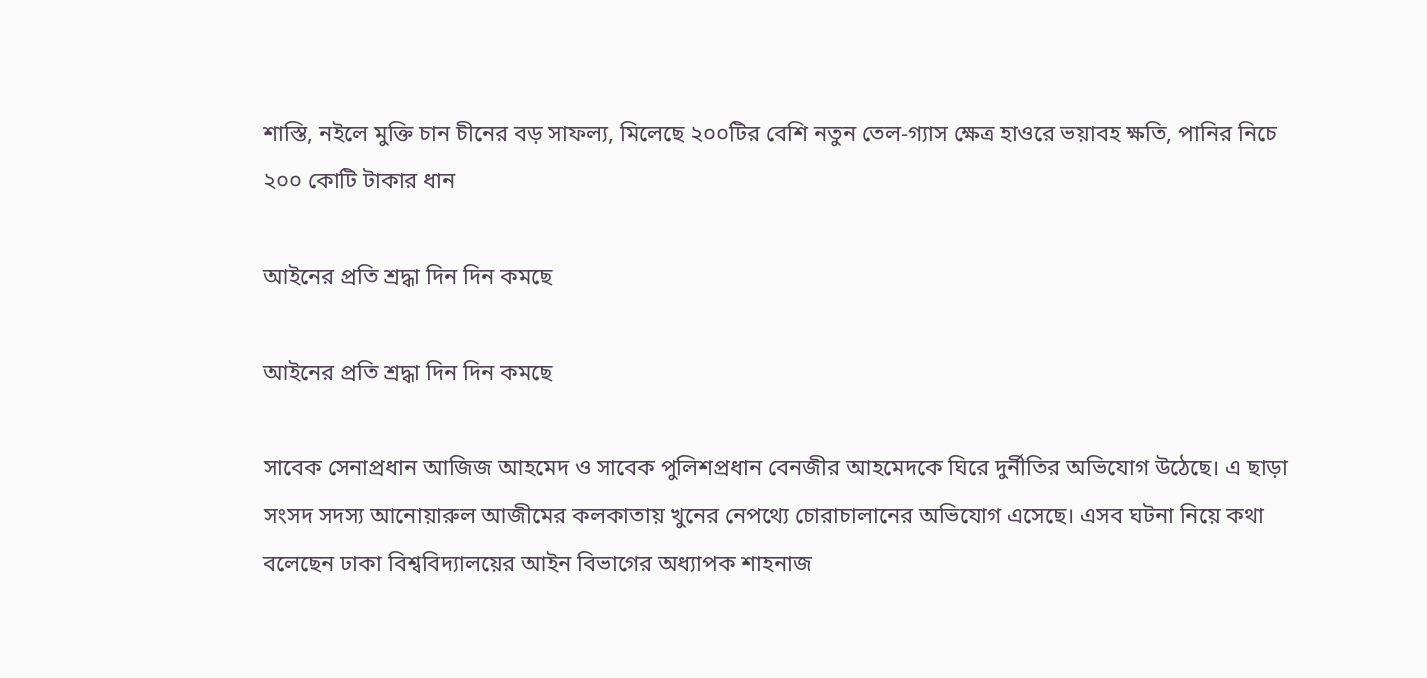শাস্তি, নইলে মুক্তি চান চীনের বড় সাফল্য, মিলেছে ২০০টির বেশি নতুন তেল-গ্যাস ক্ষেত্র হাওরে ভয়াবহ ক্ষতি, পানির নিচে ২০০ কোটি টাকার ধান

আইনের প্রতি শ্রদ্ধা দিন দিন কমছে

আইনের প্রতি শ্রদ্ধা দিন দিন কমছে

সাবেক সেনাপ্রধান আজিজ আহমেদ ও সাবেক পুলিশপ্রধান বেনজীর আহমেদকে ঘিরে দুর্নীতির অভিযোগ উঠেছে। এ ছাড়া সংসদ সদস্য আনোয়ারুল আজীমের কলকাতায় খুনের নেপথ্যে চোরাচালানের অভিযোগ এসেছে। এসব ঘটনা নিয়ে কথা বলেছেন ঢাকা বিশ্ববিদ্যালয়ের আইন বিভাগের অধ্যাপক শাহনাজ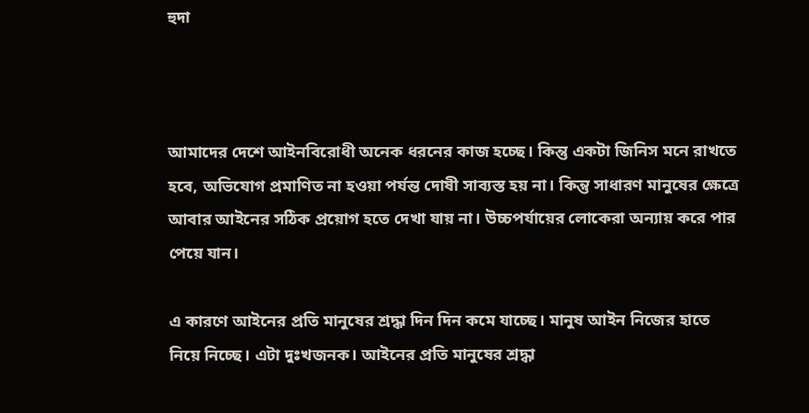হুদা



আমাদের দেশে আইনবিরোধী অনেক ধরনের কাজ হচ্ছে। কিন্তু একটা জিনিস মনে রাখতে হবে, অভিযোগ প্রমাণিত না হওয়া পর্যন্ত দোষী সাব্যস্ত হয় না। কিন্তু সাধারণ মানুষের ক্ষেত্রে আবার আইনের সঠিক প্রয়োগ হতে দেখা যায় না। উচ্চপর্যায়ের লোকেরা অন্যায় করে পার পেয়ে যান।

এ কারণে আইনের প্রতি মানুষের শ্রদ্ধা দিন দিন কমে যাচ্ছে। মানুষ আইন নিজের হাতে নিয়ে নিচ্ছে। এটা দুঃখজনক। আইনের প্রতি মানুষের শ্রদ্ধা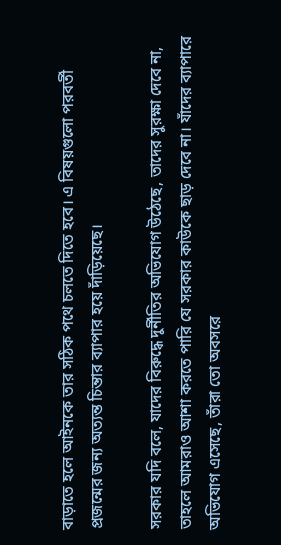বাড়াতে হলে আইনকে তার সঠিক পথে চলতে দিতে হবে। এ বিষয়গুলো পরবর্তী প্রজন্মের জন্য অত্যন্ত চিন্তার ব্যাপার হয়ে দাঁড়িয়েছে।

সরকার যদি বলে, যাদের বিরুদ্ধে দুর্নীতির অভিযোগ উঠেছে, তাদের সুরক্ষা দেবে না, তাহলে আমরাও আশা করতে পারি যে সরকার কাউকে ছাড় দেবে না। যাঁদের ব্যাপারে অভিযোগ এসেছে, তাঁরা তো অবসরে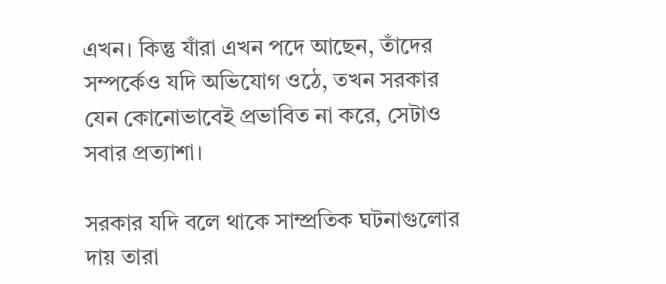এখন। কিন্তু যাঁরা এখন পদে আছেন, তাঁদের সম্পর্কেও যদি অভিযোগ ওঠে, তখন সরকার যেন কোনোভাবেই প্রভাবিত না করে, সেটাও সবার প্রত্যাশা।

সরকার যদি বলে থাকে সাম্প্রতিক ঘটনাগুলোর দায় তারা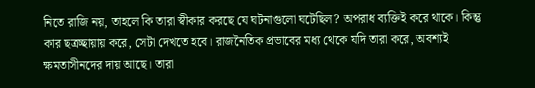নিতে রাজি নয়, তাহলে কি তারা স্বীকার করছে যে ঘটনাগুলো ঘটেছিল? অপরাধ ব্যক্তিই করে থাকে। কিন্তু কার ছত্রচ্ছায়ায় করে, সেটা দেখতে হবে। রাজনৈতিক প্রভাবের মধ্য থেকে যদি তারা করে, অবশ্যই ক্ষমতাসীনদের দায় আছে। তারা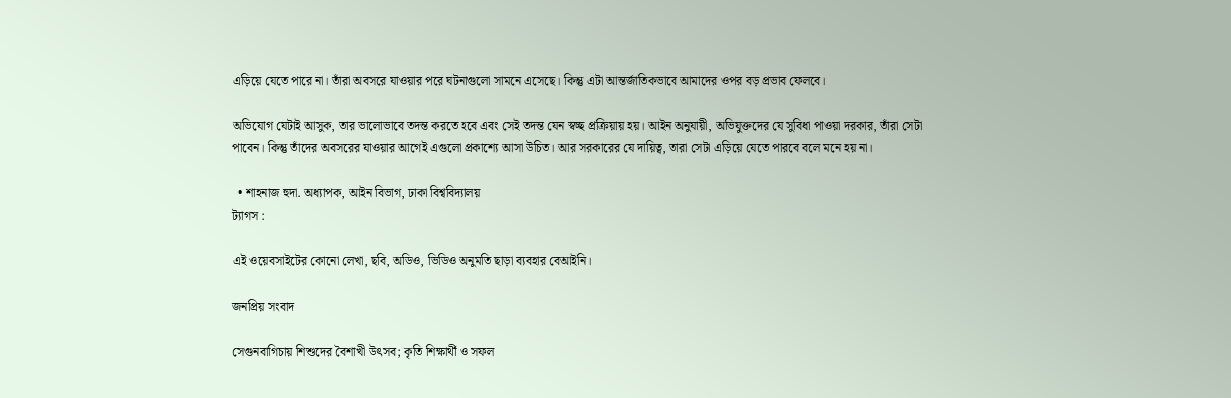এড়িয়ে যেতে পারে না। তাঁরা অবসরে যাওয়ার পরে ঘটনাগুলো সামনে এসেছে। কিন্তু এটা আন্তর্জাতিকভাবে আমাদের ওপর বড় প্রভাব ফেলবে।

অভিযোগ যেটাই আসুক, তার ভালোভাবে তদন্ত করতে হবে এবং সেই তদন্ত যেন স্বচ্ছ প্রক্রিয়ায় হয়। আইন অনুযায়ী, অভিযুক্তদের যে সুবিধা পাওয়া দরকার, তাঁরা সেটা পাবেন। কিন্তু তাঁদের অবসরের যাওয়ার আগেই এগুলো প্রকাশ্যে আসা উচিত। আর সরকারের যে দায়িত্ব, তারা সেটা এড়িয়ে যেতে পারবে বলে মনে হয় না।

  • শাহনাজ হুদা. অধ্যাপক, আইন বিভাগ, ঢাকা বিশ্ববিদ্যালয়
ট্যাগস :

এই ওয়েবসাইটের কোনো লেখা, ছবি, অডিও, ভিডিও অনুমতি ছাড়া ব্যবহার বেআইনি।

জনপ্রিয় সংবাদ

সেগুনবাগিচায় শিশুদের বৈশাখী উৎসব; কৃতি শিক্ষার্থী ও সফল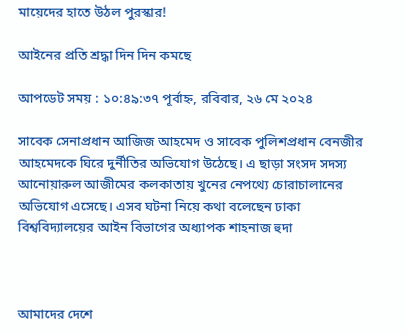মায়েদের হাতে উঠল পুরস্কার!

আইনের প্রতি শ্রদ্ধা দিন দিন কমছে

আপডেট সময় : ১০:৪৯:৩৭ পূর্বাহ্ন, রবিবার, ২৬ মে ২০২৪

সাবেক সেনাপ্রধান আজিজ আহমেদ ও সাবেক পুলিশপ্রধান বেনজীর আহমেদকে ঘিরে দুর্নীতির অভিযোগ উঠেছে। এ ছাড়া সংসদ সদস্য আনোয়ারুল আজীমের কলকাতায় খুনের নেপথ্যে চোরাচালানের অভিযোগ এসেছে। এসব ঘটনা নিয়ে কথা বলেছেন ঢাকা বিশ্ববিদ্যালয়ের আইন বিভাগের অধ্যাপক শাহনাজ হুদা



আমাদের দেশে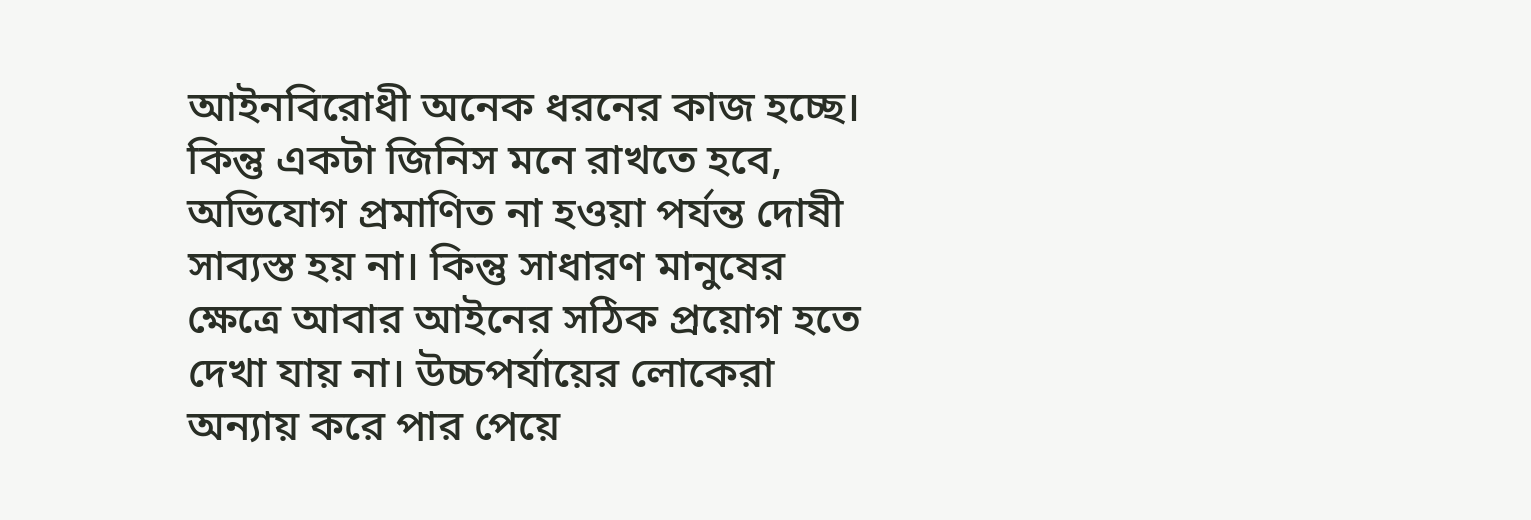আইনবিরোধী অনেক ধরনের কাজ হচ্ছে। কিন্তু একটা জিনিস মনে রাখতে হবে, অভিযোগ প্রমাণিত না হওয়া পর্যন্ত দোষী সাব্যস্ত হয় না। কিন্তু সাধারণ মানুষের ক্ষেত্রে আবার আইনের সঠিক প্রয়োগ হতে দেখা যায় না। উচ্চপর্যায়ের লোকেরা অন্যায় করে পার পেয়ে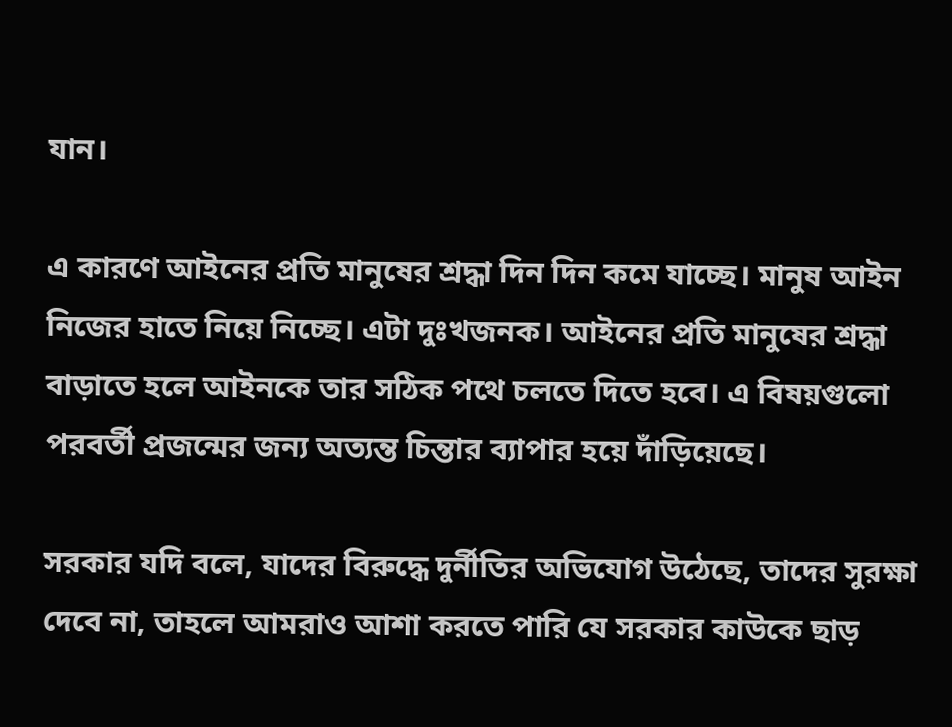যান।

এ কারণে আইনের প্রতি মানুষের শ্রদ্ধা দিন দিন কমে যাচ্ছে। মানুষ আইন নিজের হাতে নিয়ে নিচ্ছে। এটা দুঃখজনক। আইনের প্রতি মানুষের শ্রদ্ধা বাড়াতে হলে আইনকে তার সঠিক পথে চলতে দিতে হবে। এ বিষয়গুলো পরবর্তী প্রজন্মের জন্য অত্যন্ত চিন্তার ব্যাপার হয়ে দাঁড়িয়েছে।

সরকার যদি বলে, যাদের বিরুদ্ধে দুর্নীতির অভিযোগ উঠেছে, তাদের সুরক্ষা দেবে না, তাহলে আমরাও আশা করতে পারি যে সরকার কাউকে ছাড়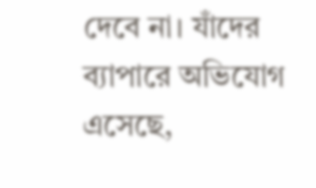দেবে না। যাঁদের ব্যাপারে অভিযোগ এসেছে,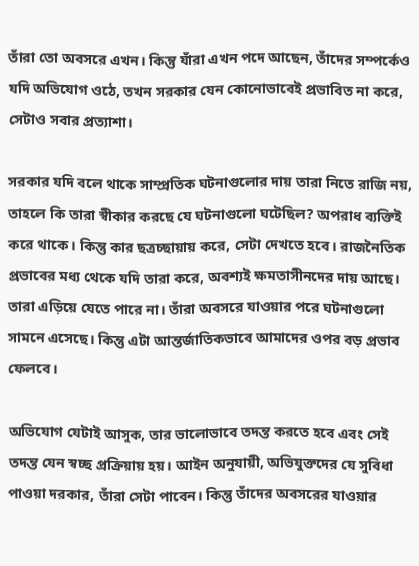তাঁরা তো অবসরে এখন। কিন্তু যাঁরা এখন পদে আছেন, তাঁদের সম্পর্কেও যদি অভিযোগ ওঠে, তখন সরকার যেন কোনোভাবেই প্রভাবিত না করে, সেটাও সবার প্রত্যাশা।

সরকার যদি বলে থাকে সাম্প্রতিক ঘটনাগুলোর দায় তারা নিতে রাজি নয়, তাহলে কি তারা স্বীকার করছে যে ঘটনাগুলো ঘটেছিল? অপরাধ ব্যক্তিই করে থাকে। কিন্তু কার ছত্রচ্ছায়ায় করে, সেটা দেখতে হবে। রাজনৈতিক প্রভাবের মধ্য থেকে যদি তারা করে, অবশ্যই ক্ষমতাসীনদের দায় আছে। তারা এড়িয়ে যেতে পারে না। তাঁরা অবসরে যাওয়ার পরে ঘটনাগুলো সামনে এসেছে। কিন্তু এটা আন্তর্জাতিকভাবে আমাদের ওপর বড় প্রভাব ফেলবে।

অভিযোগ যেটাই আসুক, তার ভালোভাবে তদন্ত করতে হবে এবং সেই তদন্ত যেন স্বচ্ছ প্রক্রিয়ায় হয়। আইন অনুযায়ী, অভিযুক্তদের যে সুবিধা পাওয়া দরকার, তাঁরা সেটা পাবেন। কিন্তু তাঁদের অবসরের যাওয়ার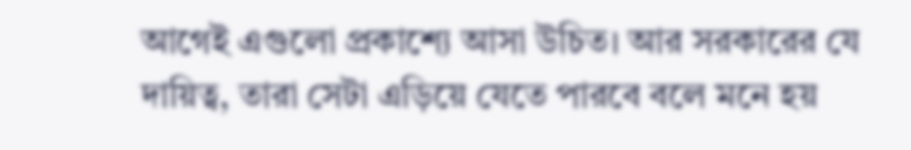আগেই এগুলো প্রকাশ্যে আসা উচিত। আর সরকারের যে দায়িত্ব, তারা সেটা এড়িয়ে যেতে পারবে বলে মনে হয়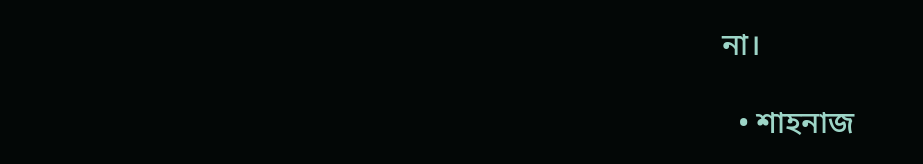না।

  • শাহনাজ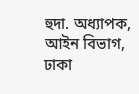হুদা. অধ্যাপক, আইন বিভাগ, ঢাকা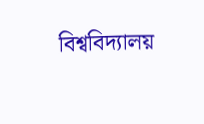বিশ্ববিদ্যালয়